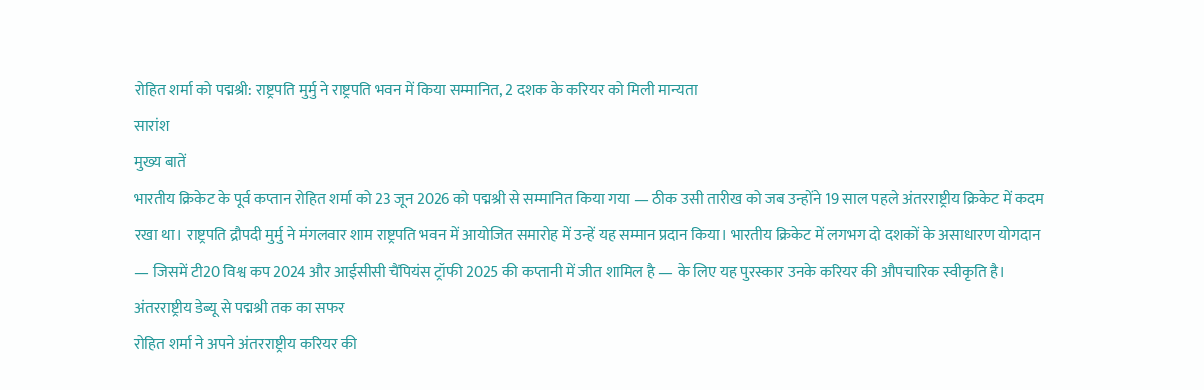रोहित शर्मा को पद्मश्री: राष्ट्रपति मुर्मु ने राष्ट्रपति भवन में किया सम्मानित, 2 दशक के करियर को मिली मान्यता
सारांश
मुख्य बातें
भारतीय क्रिकेट के पूर्व कप्तान रोहित शर्मा को 23 जून 2026 को पद्मश्री से सम्मानित किया गया — ठीक उसी तारीख को जब उन्होंने 19 साल पहले अंतरराष्ट्रीय क्रिकेट में कदम रखा था। राष्ट्रपति द्रौपदी मुर्मु ने मंगलवार शाम राष्ट्रपति भवन में आयोजित समारोह में उन्हें यह सम्मान प्रदान किया। भारतीय क्रिकेट में लगभग दो दशकों के असाधारण योगदान — जिसमें टी20 विश्व कप 2024 और आईसीसी चैंपियंस ट्रॉफी 2025 की कप्तानी में जीत शामिल है — के लिए यह पुरस्कार उनके करियर की औपचारिक स्वीकृति है।
अंतरराष्ट्रीय डेब्यू से पद्मश्री तक का सफर
रोहित शर्मा ने अपने अंतरराष्ट्रीय करियर की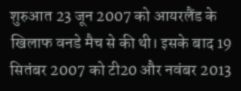शुरुआत 23 जून 2007 को आयरलैंड के खिलाफ वनडे मैच से की थी। इसके बाद 19 सितंबर 2007 को टी20 और नवंबर 2013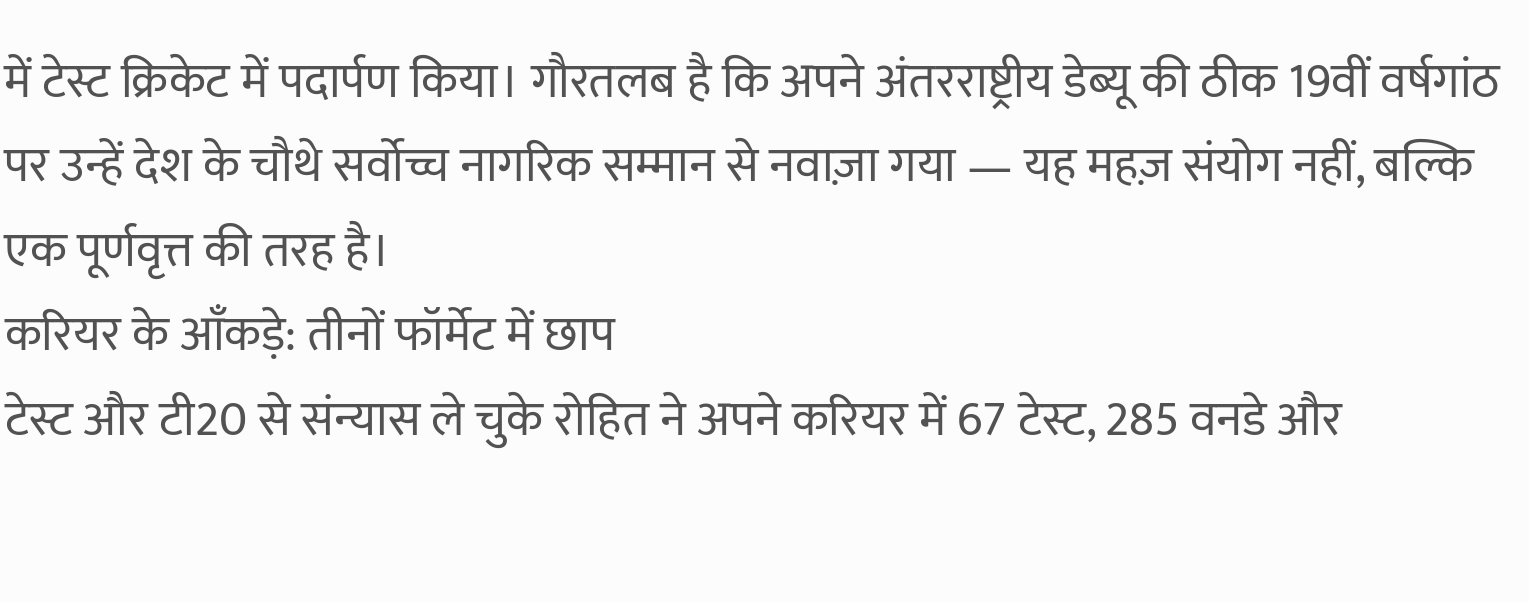में टेस्ट क्रिकेट में पदार्पण किया। गौरतलब है कि अपने अंतरराष्ट्रीय डेब्यू की ठीक 19वीं वर्षगांठ पर उन्हें देश के चौथे सर्वोच्च नागरिक सम्मान से नवाज़ा गया — यह महज़ संयोग नहीं, बल्कि एक पूर्णवृत्त की तरह है।
करियर के आँकड़े: तीनों फॉर्मेट में छाप
टेस्ट और टी20 से संन्यास ले चुके रोहित ने अपने करियर में 67 टेस्ट, 285 वनडे और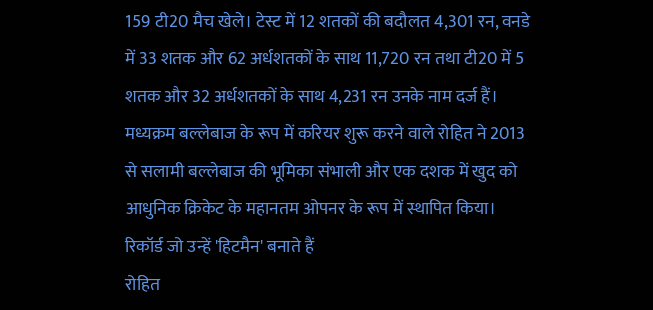159 टी20 मैच खेले। टेस्ट में 12 शतकों की बदौलत 4,301 रन, वनडे में 33 शतक और 62 अर्धशतकों के साथ 11,720 रन तथा टी20 में 5 शतक और 32 अर्धशतकों के साथ 4,231 रन उनके नाम दर्ज हैं। मध्यक्रम बल्लेबाज के रूप में करियर शुरू करने वाले रोहित ने 2013 से सलामी बल्लेबाज की भूमिका संभाली और एक दशक में खुद को आधुनिक क्रिकेट के महानतम ओपनर के रूप में स्थापित किया।
रिकॉर्ड जो उन्हें 'हिटमैन' बनाते हैं
रोहित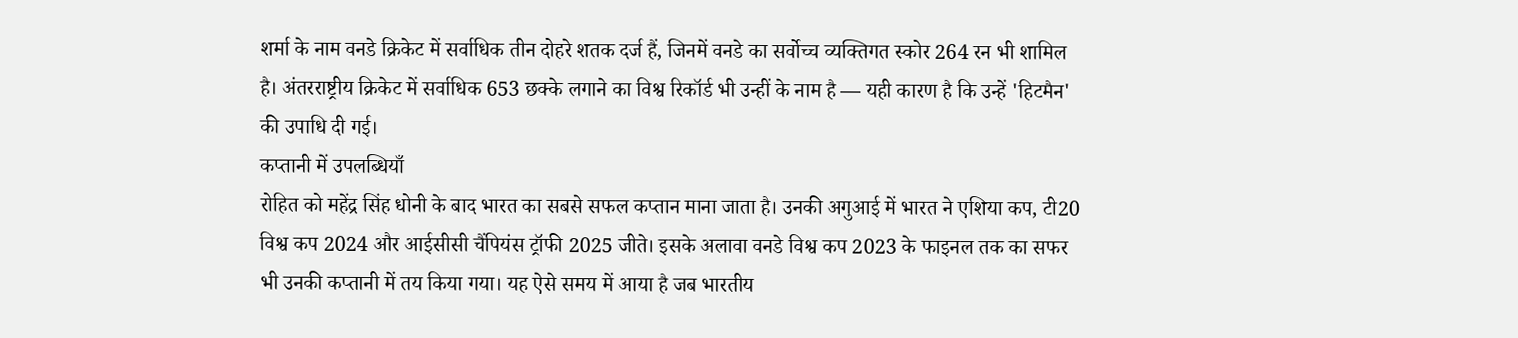शर्मा के नाम वनडे क्रिकेट में सर्वाधिक तीन दोहरे शतक दर्ज हैं, जिनमें वनडे का सर्वोच्च व्यक्तिगत स्कोर 264 रन भी शामिल है। अंतरराष्ट्रीय क्रिकेट में सर्वाधिक 653 छक्के लगाने का विश्व रिकॉर्ड भी उन्हीं के नाम है — यही कारण है कि उन्हें 'हिटमैन' की उपाधि दी गई।
कप्तानी में उपलब्धियाँ
रोहित को महेंद्र सिंह धोनी के बाद भारत का सबसे सफल कप्तान माना जाता है। उनकी अगुआई में भारत ने एशिया कप, टी20 विश्व कप 2024 और आईसीसी चैंपियंस ट्रॉफी 2025 जीते। इसके अलावा वनडे विश्व कप 2023 के फाइनल तक का सफर भी उनकी कप्तानी में तय किया गया। यह ऐसे समय में आया है जब भारतीय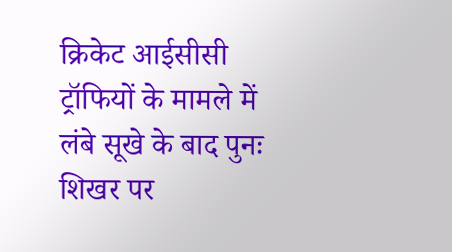क्रिकेट आईसीसी ट्रॉफियों के मामले में लंबे सूखे के बाद पुनः शिखर पर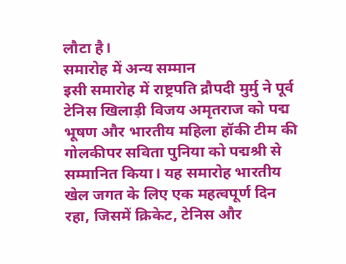लौटा है।
समारोह में अन्य सम्मान
इसी समारोह में राष्ट्रपति द्रौपदी मुर्मु ने पूर्व टेनिस खिलाड़ी विजय अमृतराज को पद्म भूषण और भारतीय महिला हॉकी टीम की गोलकीपर सविता पुनिया को पद्मश्री से सम्मानित किया। यह समारोह भारतीय खेल जगत के लिए एक महत्वपूर्ण दिन रहा, जिसमें क्रिकेट, टेनिस और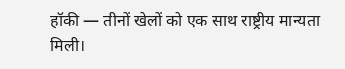हॉकी — तीनों खेलों को एक साथ राष्ट्रीय मान्यता मिली।